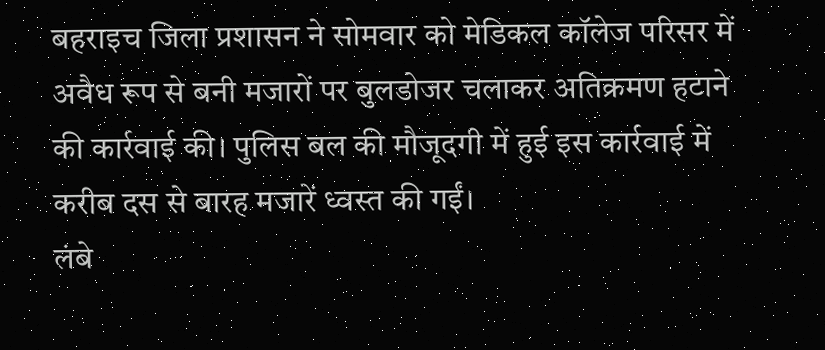बहराइच जिला प्रशासन ने सोमवार को मेडिकल कॉलेज परिसर में अवैध रूप से बनी मजारों पर बुलडोजर चलाकर अतिक्रमण हटाने की कार्रवाई की। पुलिस बल की मौजूदगी में हुई इस कार्रवाई में करीब दस से बारह मजारें ध्वस्त की गईं।
लंबे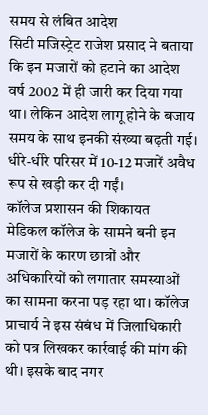समय से लंबित आदेश
सिटी मजिस्ट्रेट राजेश प्रसाद ने बताया कि इन मजारों को हटाने का आदेश वर्ष 2002 में ही जारी कर दिया गया था। लेकिन आदेश लागू होने के बजाय समय के साथ इनकी संख्या बढ़ती गई। धीरे-धीरे परिसर में 10-12 मजारें अवैध रूप से खड़ी कर दी गईं।
कॉलेज प्रशासन की शिकायत
मेडिकल कॉलेज के सामने बनी इन मजारों के कारण छात्रों और अधिकारियों को लगातार समस्याओं का सामना करना पड़ रहा था। कॉलेज प्राचार्य ने इस संबंध में जिलाधिकारी को पत्र लिखकर कार्रवाई की मांग की थी। इसके बाद नगर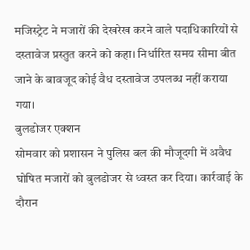मजिस्ट्रेट ने मजारों की देखरेख करने वाले पदाधिकारियों से दस्तावेज प्रस्तुत करने को कहा। निर्धारित समय सीमा बीत जाने के बावजूद कोई वैध दस्तावेज उपलब्ध नहीं कराया गया।
बुलडोजर एक्शन
सोमवार को प्रशासन ने पुलिस बल की मौजूदगी में अवैध घोषित मजारों को बुलडोजर से ध्वस्त कर दिया। कार्रवाई के दौरान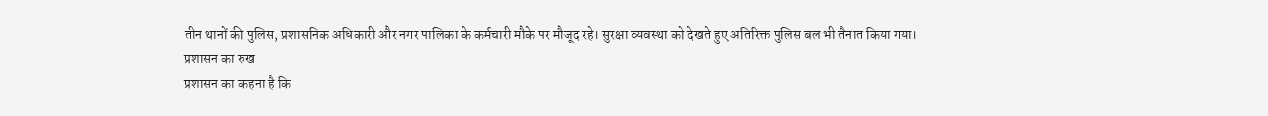तीन थानों की पुलिस, प्रशासनिक अधिकारी और नगर पालिका के कर्मचारी मौके पर मौजूद रहे। सुरक्षा व्यवस्था को देखते हुए अतिरिक्त पुलिस बल भी तैनात किया गया।
प्रशासन का रुख
प्रशासन का कहना है कि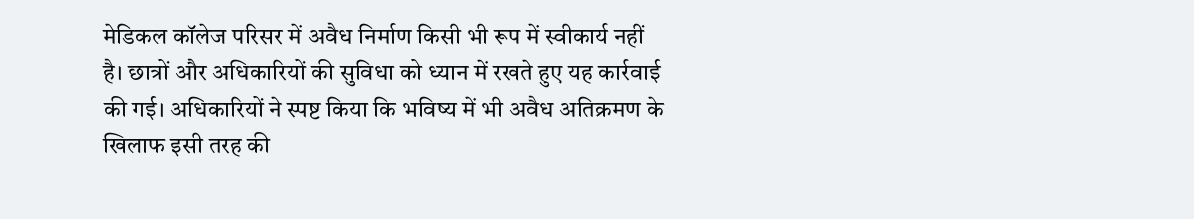मेडिकल कॉलेज परिसर में अवैध निर्माण किसी भी रूप में स्वीकार्य नहीं है। छात्रों और अधिकारियों की सुविधा को ध्यान में रखते हुए यह कार्रवाई की गई। अधिकारियों ने स्पष्ट किया कि भविष्य में भी अवैध अतिक्रमण के खिलाफ इसी तरह की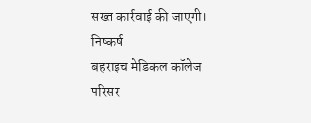सख्त कार्रवाई की जाएगी।
निष्कर्ष
बहराइच मेडिकल कॉलेज परिसर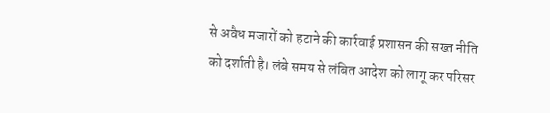से अवैध मजारों को हटाने की कार्रवाई प्रशासन की सख्त नीति को दर्शाती है। लंबे समय से लंबित आदेश को लागू कर परिसर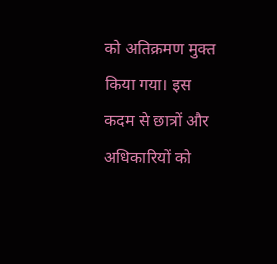को अतिक्रमण मुक्त किया गया। इस कदम से छात्रों और अधिकारियों को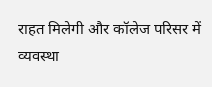राहत मिलेगी और कॉलेज परिसर में व्यवस्था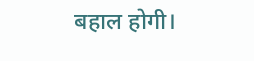बहाल होगी।